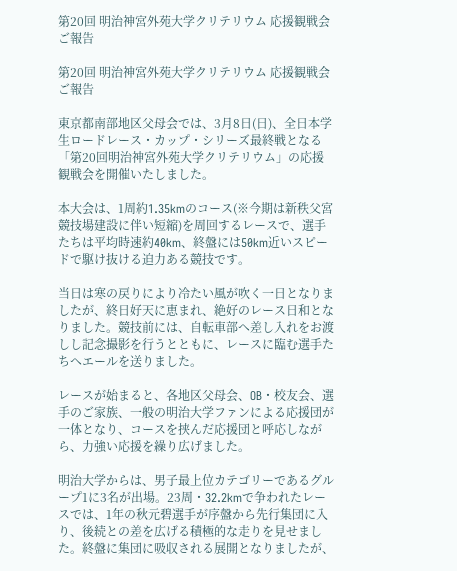第20回 明治神宮外苑大学クリテリウム 応援観戦会ご報告

第20回 明治神宮外苑大学クリテリウム 応援観戦会ご報告

東京都南部地区父母会では、3月8日(日)、全日本学生ロードレース・カップ・シリーズ最終戦となる「第20回明治神宮外苑大学クリテリウム」の応援観戦会を開催いたしました。

本大会は、1周約1.35kmのコース(※今期は新秩父宮競技場建設に伴い短縮)を周回するレースで、選手たちは平均時速約40km、終盤には50km近いスピードで駆け抜ける迫力ある競技です。

当日は寒の戻りにより冷たい風が吹く一日となりましたが、終日好天に恵まれ、絶好のレース日和となりました。競技前には、自転車部へ差し入れをお渡しし記念撮影を行うとともに、レースに臨む選手たちへエールを送りました。

レースが始まると、各地区父母会、OB・校友会、選手のご家族、一般の明治大学ファンによる応援団が一体となり、コースを挟んだ応援団と呼応しながら、力強い応援を繰り広げました。

明治大学からは、男子最上位カテゴリーであるグループ1に3名が出場。23周・32.2kmで争われたレースでは、1年の秋元碧選手が序盤から先行集団に入り、後続との差を広げる積極的な走りを見せました。終盤に集団に吸収される展開となりましたが、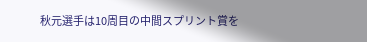秋元選手は10周目の中間スプリント賞を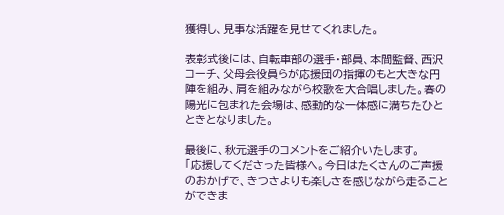獲得し、見事な活躍を見せてくれました。

表彰式後には、自転車部の選手・部員、本間監督、西沢コーチ、父母会役員らが応援団の指揮のもと大きな円陣を組み、肩を組みながら校歌を大合唱しました。春の陽光に包まれた会場は、感動的な一体感に満ちたひとときとなりました。

最後に、秋元選手のコメントをご紹介いたします。
「応援してくださった皆様へ。今日はたくさんのご声援のおかげで、きつさよりも楽しさを感じながら走ることができま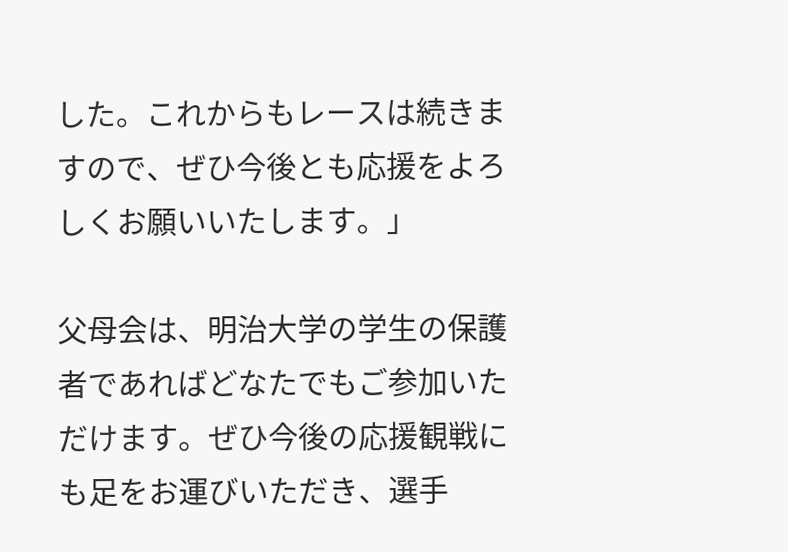した。これからもレースは続きますので、ぜひ今後とも応援をよろしくお願いいたします。」

父母会は、明治大学の学生の保護者であればどなたでもご参加いただけます。ぜひ今後の応援観戦にも足をお運びいただき、選手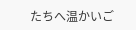たちへ温かいご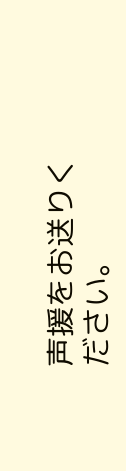声援をお送りください。